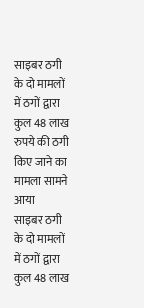साइबर ठगी के दो मामलों में ठगों द्वारा कुल 48 लाख रुपये की ठगी किए जाने का मामला सामने आया
साइबर ठगी के दो मामलों में ठगों द्वारा कुल 48 लाख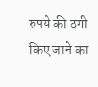रुपये की ठगी किए जाने का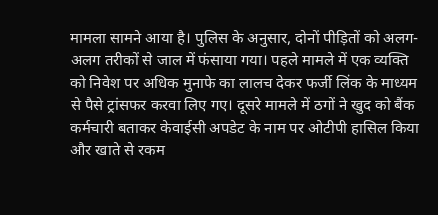मामला सामने आया है। पुलिस के अनुसार, दोनों पीड़ितों को अलग-अलग तरीकों से जाल में फंसाया गया। पहले मामले में एक व्यक्ति को निवेश पर अधिक मुनाफे का लालच देकर फर्जी लिंक के माध्यम से पैसे ट्रांसफर करवा लिए गए। दूसरे मामले में ठगों ने खुद को बैंक कर्मचारी बताकर केवाईसी अपडेट के नाम पर ओटीपी हासिल किया और खाते से रकम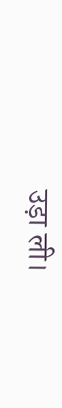उड़ा ली।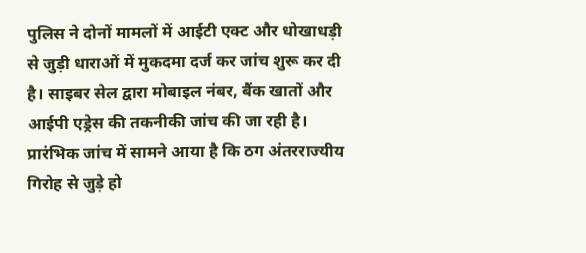पुलिस ने दोनों मामलों में आईटी एक्ट और धोखाधड़ी से जुड़ी धाराओं में मुकदमा दर्ज कर जांच शुरू कर दी है। साइबर सेल द्वारा मोबाइल नंबर, बैंक खातों और आईपी एड्रेस की तकनीकी जांच की जा रही है। प्रारंभिक जांच में सामने आया है कि ठग अंतरराज्यीय गिरोह से जुड़े हो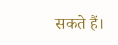सकते हैं।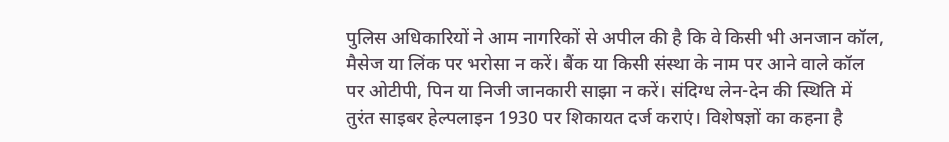पुलिस अधिकारियों ने आम नागरिकों से अपील की है कि वे किसी भी अनजान कॉल, मैसेज या लिंक पर भरोसा न करें। बैंक या किसी संस्था के नाम पर आने वाले कॉल पर ओटीपी, पिन या निजी जानकारी साझा न करें। संदिग्ध लेन-देन की स्थिति में तुरंत साइबर हेल्पलाइन 1930 पर शिकायत दर्ज कराएं। विशेषज्ञों का कहना है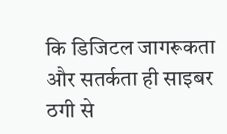कि डिजिटल जागरूकता और सतर्कता ही साइबर ठगी से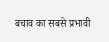बचाव का सबसे प्रभावी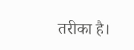तरीका है।